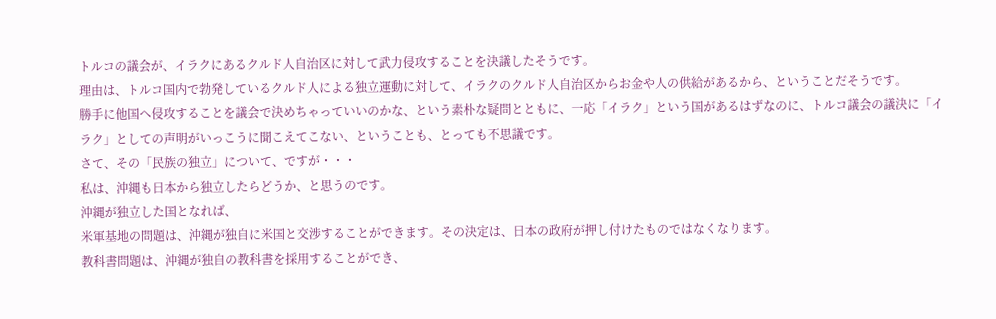トルコの議会が、イラクにあるクルド人自治区に対して武力侵攻することを決議したそうです。
理由は、トルコ国内で勃発しているクルド人による独立運動に対して、イラクのクルド人自治区からお金や人の供給があるから、ということだそうです。
勝手に他国へ侵攻することを議会で決めちゃっていいのかな、という素朴な疑問とともに、一応「イラク」という国があるはずなのに、トルコ議会の議決に「イラク」としての声明がいっこうに聞こえてこない、ということも、とっても不思議です。
さて、その「民族の独立」について、ですが・・・
私は、沖縄も日本から独立したらどうか、と思うのです。
沖縄が独立した国となれば、
米軍基地の問題は、沖縄が独自に米国と交渉することができます。その決定は、日本の政府が押し付けたものではなくなります。
教科書問題は、沖縄が独自の教科書を採用することができ、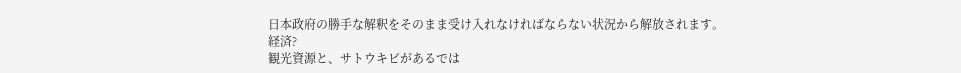日本政府の勝手な解釈をそのまま受け入れなければならない状況から解放されます。
経済?
観光資源と、サトウキビがあるでは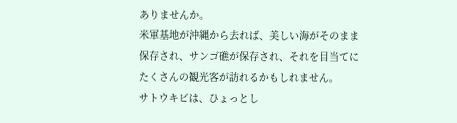ありませんか。
米軍基地が沖縄から去れば、美しい海がそのまま保存され、サンゴ礁が保存され、それを目当てにたくさんの観光客が訪れるかもしれません。
サトウキビは、ひょっとし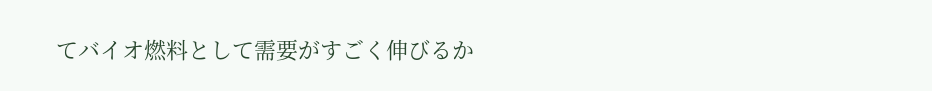てバイオ燃料として需要がすごく伸びるか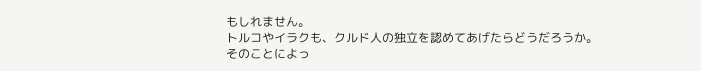もしれません。
トルコやイラクも、クルド人の独立を認めてあげたらどうだろうか。
そのことによっ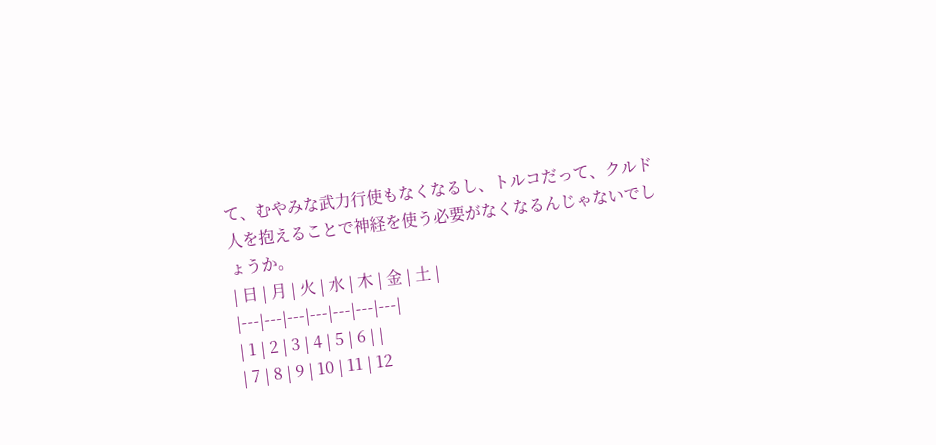て、むやみな武力行使もなくなるし、トルコだって、クルド人を抱えることで神経を使う必要がなくなるんじゃないでしょうか。
| 日 | 月 | 火 | 水 | 木 | 金 | 土 |
|---|---|---|---|---|---|---|
| 1 | 2 | 3 | 4 | 5 | 6 | |
| 7 | 8 | 9 | 10 | 11 | 12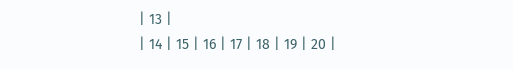| 13 |
| 14 | 15 | 16 | 17 | 18 | 19 | 20 |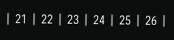| 21 | 22 | 23 | 24 | 25 | 26 |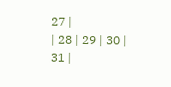27 |
| 28 | 29 | 30 | 31 |